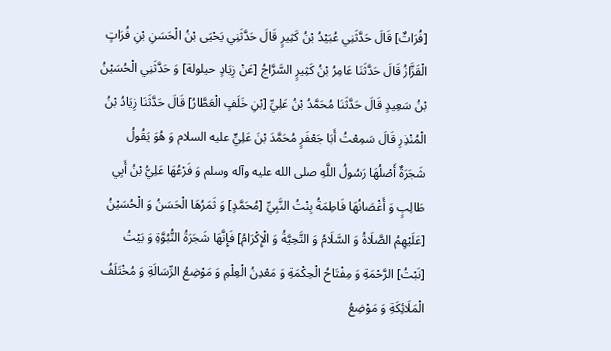[فُرَاتٌ] قَالَ حَدَّثَنِي عُبَيْدُ بْنُ كَثِيرٍ قَالَ حَدَّثَنِي يَحْيَى بْنُ الْحَسَنِ بْنِ فُرَاتٍ الْقَزَّازُ قَالَ حَدَّثَنَا عَامِرُ بْنُ كَثِيرٍ السَّرَّاجُ [عَنْ زِيَادٍ حيلولة] وَ حَدَّثَنِي الْحُسَيْنُ بْنُ سَعِيدٍ قَالَ حَدَّثَنَا مُحَمَّدُ بْنُ عَلِيِّ [بْنِ خَلَفٍ الْعَطَّارُ] قَالَ حَدَّثَنَا زِيَادُ بْنُ الْمُنْذِرِ قَالَ سَمِعْتُ أَبَا جَعْفَرٍ مُحَمَّدَ بْنَ عَلِيٍّ عليه السلام وَ هُوَ يَقُولُ شَجَرَةٌ أَصْلُهَا رَسُولُ اللَّهِ صلى الله عليه وآله وسلم وَ فَرْعُهَا عَلِيُّ بْنُ أَبِي طَالِبٍ وَ أَغْصَانُهَا فَاطِمَةُ بِنْتُ النَّبِيِّ [مُحَمَّدٍ] وَ ثَمَرُهَا الْحَسَنُ وَ الْحُسَيْنُ [عَلَيْهِمُ الصَّلَاةُ وَ السَّلَامُ وَ التَّحِيَّةُ وَ الْإِكْرَامُ] فَإِنَّهَا شَجَرَةُ النُّبُوَّةِ وَ بَيْتُ [نَبْتُ] الرَّحْمَةِ وَ مِفْتَاحُ الْحِكْمَةِ وَ مَعْدِنُ الْعِلْمِ وَ مَوْضِعُ الرِّسَالَةِ وَ مُخْتَلَفُ الْمَلَائِكَةِ وَ مَوْضِعُ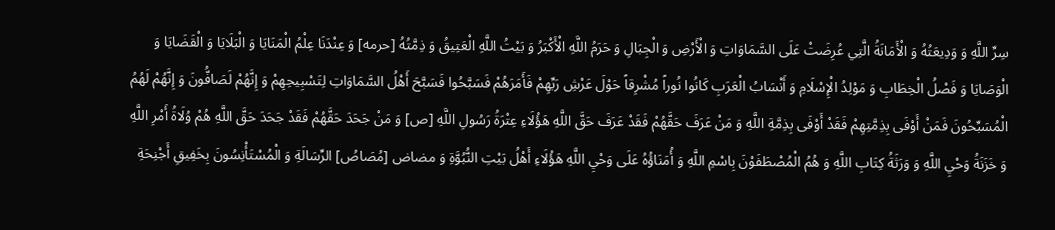سِرِّ اللَّهِ وَ وَدِيعَتُهُ وَ الْأَمَانَةُ الَّتِي عُرِضَتْ عَلَى السَّمَاوَاتِ وَ الْأَرْضِ وَ الْجِبَالِ وَ حَرَمُ اللَّهِ الْأَكْبَرُ وَ بَيْتُ اللَّهِ الْعَتِيقُ وَ ذِمَّتُهُ [حرمه] وَ عِنْدَنَا عِلْمُ الْمَنَايَا وَ الْبَلَايَا وَ الْقَضَايَا وَ الْوَصَايَا وَ فَصْلُ الْخِطَابِ وَ مَوْلِدُ الْإِسْلَامِ وَ أَنْسَابُ الْعَرَبِ كَانُوا نُوراً مُشْرِقاً حَوْلَ عَرْشِ رَبِّهِمْ فَأَمَرَهُمْ فَسَبَّحُوا فَسَبَّحَ أَهْلُ السَّمَاوَاتِ لِتَسْبِيحِهِمْ وَ إِنَّهُمْ لَصَافُّونَ وَ إِنَّهُمْ لَهُمُ الْمُسَبِّحُونَ فَمَنْ أَوْفَى بِذِمَّتِهِمْ فَقَدْ أَوْفَى بِذِمَّةِ اللَّهِ وَ مَنْ عَرَفَ حَقَّهُمْ فَقَدْ عَرَفَ حَقَّ اللَّهِ هَؤُلَاءِ عِتْرَةُ رَسُولِ اللَّهِ [ص] وَ مَنْ جَحَدَ حَقَّهُمْ فَقَدْ جَحَدَ حَقَّ اللَّهِ هُمْ وُلَاةُ أَمْرِ اللَّهِ وَ خَزَنَةُ وَحْيِ اللَّهِ وَ وَرَثَةُ كِتَابِ اللَّهِ وَ هُمُ الْمُصْطَفَوْنَ بِاسْمِ اللَّهِ وَ أُمَنَاؤُهُ عَلَى وَحْيِ اللَّهِ هَؤُلَاءِ أَهْلُ بَيْتِ النُّبُوَّةِ وَ مضاض [مُصَاصُ] الرِّسَالَةِ وَ الْمُسْتَأْنِسُونَ بِخَفِيقِ أَجْنِحَةِ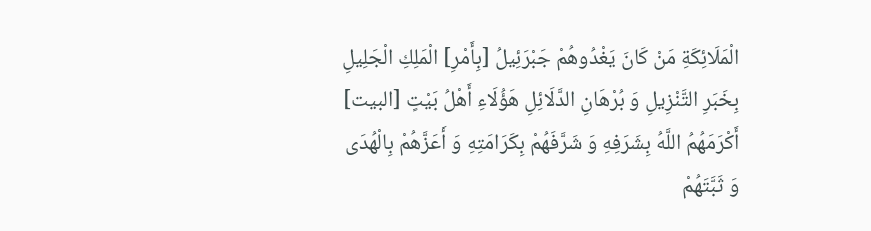الْمَلَائِكَةِ مَنْ كَانَ يَغْدُوهُمْ جَبْرَئِيلُ [بِأَمْرِ] الْمَلِكِ الْجَلِيلِ بِخَبَرِ التَّنْزِيلِ وَ بُرْهَانِ الدَّلَائِلِ هَؤُلَاءِ أَهْلُ بَيْتٍ [البيت] أَكْرَمَهُمُ اللَّهُ بِشَرَفِهِ وَ شَرَّفَهُمْ بِكَرَامَتِهِ وَ أَعَزَّهُمْ بِالْهُدَى وَ ثَبَّتَهُمْ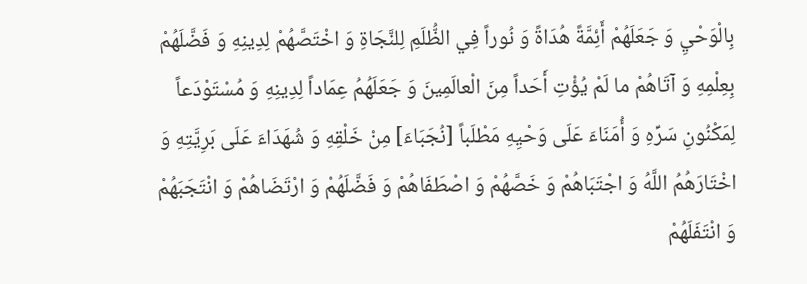بِالْوَحْيِ وَ جَعَلَهُمْ أَئِمَّةً هُدَاةً وَ نُوراً فِي الظُّلَمِ لِلنَّجَاةِ وَ اخْتَصَّهُمْ لِدِينِهِ وَ فَضَّلَهُمْ بِعِلْمِهِ وَ آتَاهُمْ ما لَمْ يُؤْتِ أَحَداً مِنَ الْعالَمِينَ وَ جَعَلَهُمُ عِمَاداً لِدِينِهِ وَ مُسْتَوْدَعاً لِمَكْنُونِ سَرِّهِ وَ أُمَنَاءَ عَلَى وَحْيِهِ مَطْلَباً [نُجَبَاءَ] مِنْ خَلْقِهِ وَ شُهَدَاءَ عَلَى بَرِيَّتِهِ وَ اخْتَارَهُمُ اللَّهُ وَ اجْتَبَاهُمْ وَ خَصَّهُمْ وَ اصْطَفَاهُمْ وَ فَضَّلَهُمْ وَ ارْتَضَاهُمْ وَ انْتَجَبَهُمْ وَ انْتَفَلَهُمْ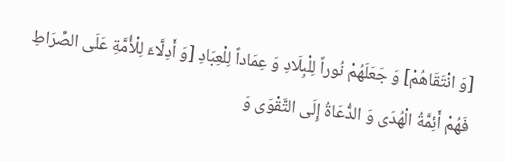[وَ انْتَقَاهُمْ] وَ جَعَلَهُمْ نُوراً لِلْبِلَادِ وَ عِمَاداً لِلْعِبَادِ [وَ أَدِلَّاءَ لِلْأُمَّةِ عَلَى الصِّرَاطِ فَهُمْ أَئِمَّةُ الْهُدَى وَ الدُّعَاةُ إِلَى التَّقْوَى وَ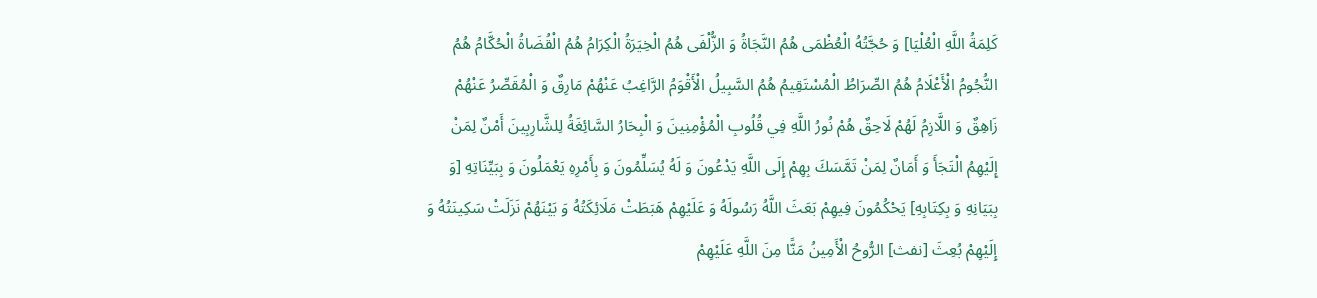كَلِمَةُ اللَّهِ الْعُلْيَا] وَ حُجَّتُهُ الْعُظْمَى هُمُ النَّجَاةُ وَ الزُّلْفَى هُمُ الْخِيَرَةُ الْكِرَامُ هُمُ الْقُضَاةُ الْحُكَّامُ هُمُ النُّجُومُ الْأَعْلَامُ هُمُ الصِّرَاطُ الْمُسْتَقِيمُ هُمُ السَّبِيلُ الْأَقْوَمُ الرَّاغِبُ عَنْهُمْ مَارِقٌ وَ الْمُقَصِّرُ عَنْهُمْ زَاهِقٌ وَ اللَّازِمُ لَهُمْ لَاحِقٌ هُمْ نُورُ اللَّهِ فِي قُلُوبِ الْمُؤْمِنِينَ وَ الْبِحَارُ السَّائِغَةُ لِلشَّارِبِينَ أَمْنٌ لِمَنْ إِلَيْهِمُ الْتَجَأَ وَ أَمَانٌ لِمَنْ تَمَّسَكَ بِهِمْ إِلَى اللَّهِ يَدْعُونَ وَ لَهُ يُسَلِّمُونَ وَ بِأَمْرِهِ يَعْمَلُونَ وَ بِبَيِّنَاتِهِ [وَ بِبَيَانِهِ وَ بِكِتَابِهِ] يَحْكُمُونَ فِيهِمْ بَعَثَ اللَّهُ رَسُولَهُ وَ عَلَيْهِمْ هَبَطَتْ مَلَائِكَتُهُ وَ بَيْنَهُمْ نَزَلَتْ سَكِينَتُهُ وَ إِلَيْهِمْ بُعِثَ [نفث] الرُّوحُ الْأَمِينُ مَنًّا مِنَ اللَّهِ عَلَيْهِمْ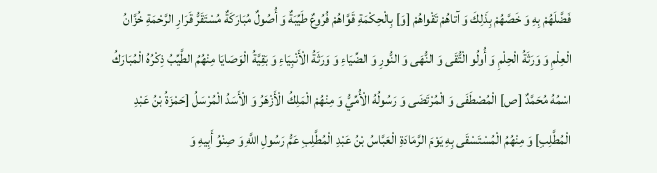فَضَّلَهُمْ بِهِ وَ خَصَّهُمْ بِذَلِكَ وَ آتاهُمْ تَقْواهُمْ [وَ] بِالْحِكْمَةِ قَوَّاهُمْ فُرُوعٌ طَيِّبَةٌ وَ أُصُولٌ مُبَارَكَةٌ مُسْتَقَرُّ قَرَارِ الرَّحْمَةِ خُزَّانُ الْعِلْمِ وَ وَرَثَةُ الْحِلْمِ وَ أُولُو الْتُّقَى وَ النُّهَى وَ النُّورِ وَ الضِّيَاءِ وَ وَرَثَةُ الْأَنْبِيَاءِ وَ بَقِيَّةُ الْوَصَايَا مِنْهُمُ الطَّيِّبُ ذِكْرُهُ الْمُبَارَكُ اسْمُهُ مُحَمَّدٌ [ص] الْمُصْطَفَى وَ الْمُرْتَضَى وَ رَسُولُهُ الْأُمِّيُّ وَ مِنْهُمْ الْمَلِكُ الْأَزْهَرُ وَ الْأَسَدُ الْمُرْسَلُ [حَمْزَةُ بْنُ عَبْدِ الْمُطَّلِبِ] وَ مِنْهُمُ الْمُسْتَسْقَى بِهِ يَوْمَ الرَّمَادَةِ الْعَبَّاسُ بْنُ عَبْدِ الْمُطَّلِبِ عَمُّ رَسُولِ اللَّهِ وَ صِنْوُ أَبِيهِ وَ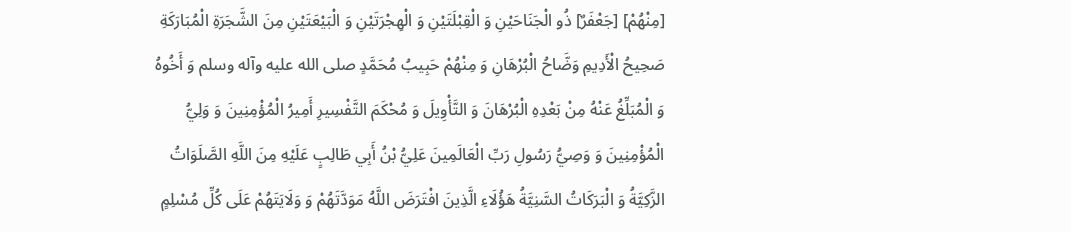[مِنْهُمْ] [جَعْفَرٌ] ذُو الْجَنَاحَيْنِ وَ الْقِبْلَتَيْنِ وَ الْهِجْرَتَيْنِ وَ الْبَيْعَتَيْنِ مِنَ الشَّجَرَةِ الْمُبَارَكَةِ صَحِيحُ الْأَدِيمِ وَضَّاحُ الْبُرْهَانِ وَ مِنْهُمْ حَبِيبُ مُحَمَّدٍ صلى الله عليه وآله وسلم وَ أَخُوهُ وَ الْمُبَلِّغُ عَنْهُ مِنْ بَعْدِهِ الْبُرْهَانَ وَ التَّأْوِيلَ وَ مُحْكَمَ التَّفْسِيرِ أَمِيرُ الْمُؤْمِنِينَ وَ وَلِيُّ الْمُؤْمِنِينَ وَ وَصِيُّ رَسُولِ رَبِّ الْعَالَمِينَ عَلِيُّ بْنُ أَبِي طَالِبٍ عَلَيْهِ مِنَ اللَّهِ الصَّلَوَاتُ الزَّكِيَّةُ وَ الْبَرَكَاتُ السَّنِيَّةُ هَؤُلَاءِ الَّذِينَ افْتَرَضَ اللَّهُ مَوَدَّتَهُمْ وَ وَلَايَتَهُمْ عَلَى كُلِّ مُسْلِمٍ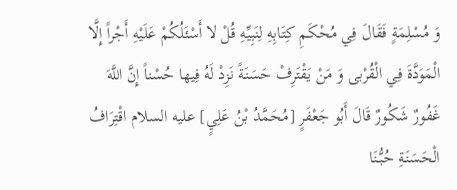وَ مُسْلِمَةٍ فَقَالَ فِي مُحْكَمِ كِتَابِهِ لِنَبِيِّهِ قُلْ لا أَسْئَلُكُمْ عَلَيْهِ أَجْراً إِلَّا الْمَوَدَّةَ فِي الْقُرْبى وَ مَنْ يَقْتَرِفْ حَسَنَةً نَزِدْ لَهُ فِيها حُسْناً إِنَّ اللَّهَ غَفُورٌ شَكُورٌ قَالَ أَبُو جَعْفَرٍ [مُحَمَّدُ بْنُ عَلِيٍ] عليه السلام اقْتِرَافُ الْحَسَنَةِ حُبُّنَا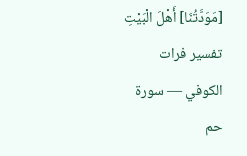[مَوَدَّتُنَا] أَهْلَ الْبَيْتِ
تفسير فرات الكوفي — سورة حم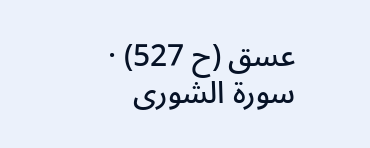عسق (ح 527) · سورة الشورى